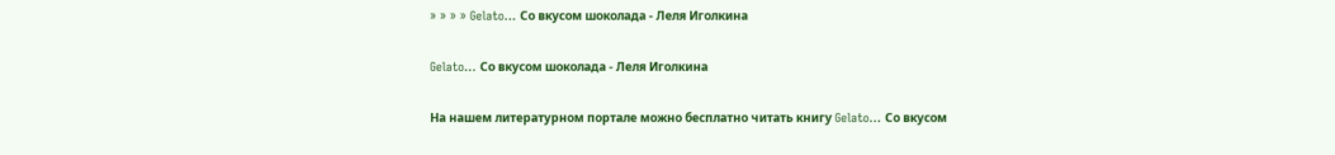» » » » Gelato… Со вкусом шоколада - Леля Иголкина

Gelato… Со вкусом шоколада - Леля Иголкина

На нашем литературном портале можно бесплатно читать книгу Gelato… Со вкусом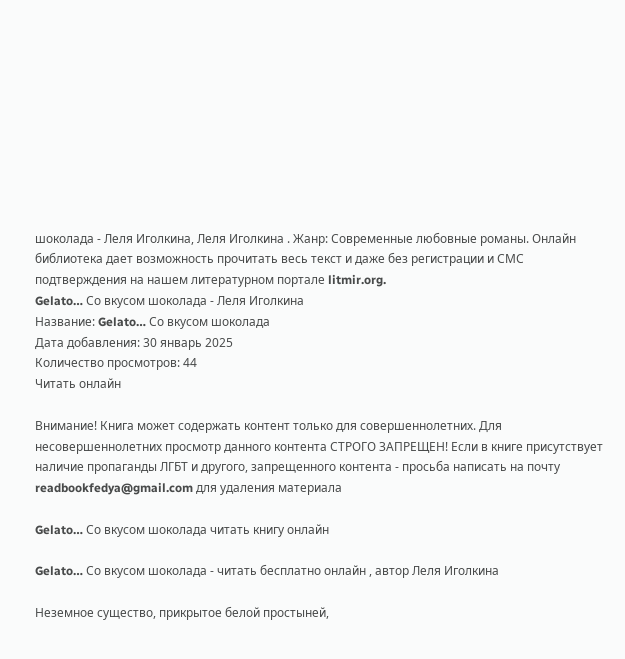шоколада - Леля Иголкина, Леля Иголкина . Жанр: Современные любовные романы. Онлайн библиотека дает возможность прочитать весь текст и даже без регистрации и СМС подтверждения на нашем литературном портале litmir.org.
Gelato… Со вкусом шоколада - Леля Иголкина
Название: Gelato… Со вкусом шоколада
Дата добавления: 30 январь 2025
Количество просмотров: 44
Читать онлайн

Внимание! Книга может содержать контент только для совершеннолетних. Для несовершеннолетних просмотр данного контента СТРОГО ЗАПРЕЩЕН! Если в книге присутствует наличие пропаганды ЛГБТ и другого, запрещенного контента - просьба написать на почту readbookfedya@gmail.com для удаления материала

Gelato… Со вкусом шоколада читать книгу онлайн

Gelato… Со вкусом шоколада - читать бесплатно онлайн , автор Леля Иголкина

Неземное существо, прикрытое белой простыней,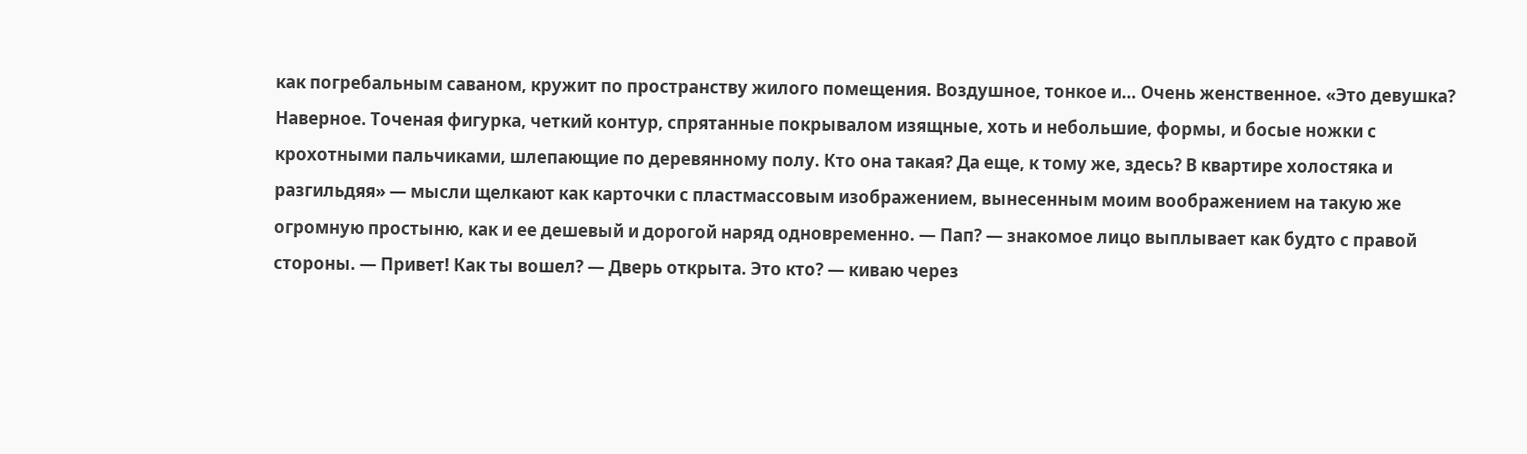как погребальным саваном, кружит по пространству жилого помещения. Воздушное, тонкое и… Очень женственное. «Это девушка? Наверное. Точеная фигурка, четкий контур, спрятанные покрывалом изящные, хоть и небольшие, формы, и босые ножки с крохотными пальчиками, шлепающие по деревянному полу. Кто она такая? Да еще, к тому же, здесь? В квартире холостяка и разгильдяя» — мысли щелкают как карточки с пластмассовым изображением, вынесенным моим воображением на такую же огромную простыню, как и ее дешевый и дорогой наряд одновременно. — Пап? — знакомое лицо выплывает как будто с правой стороны. — Привет! Как ты вошел? — Дверь открыта. Это кто? — киваю через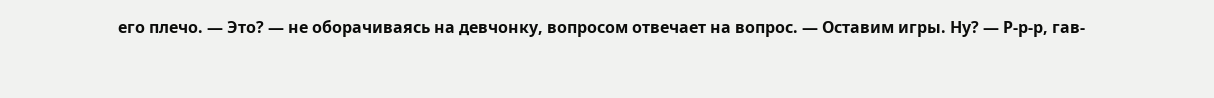его плечо. — Это? — не оборачиваясь на девчонку, вопросом отвечает на вопрос. — Оставим игры. Ну? — Р-р-р, гав-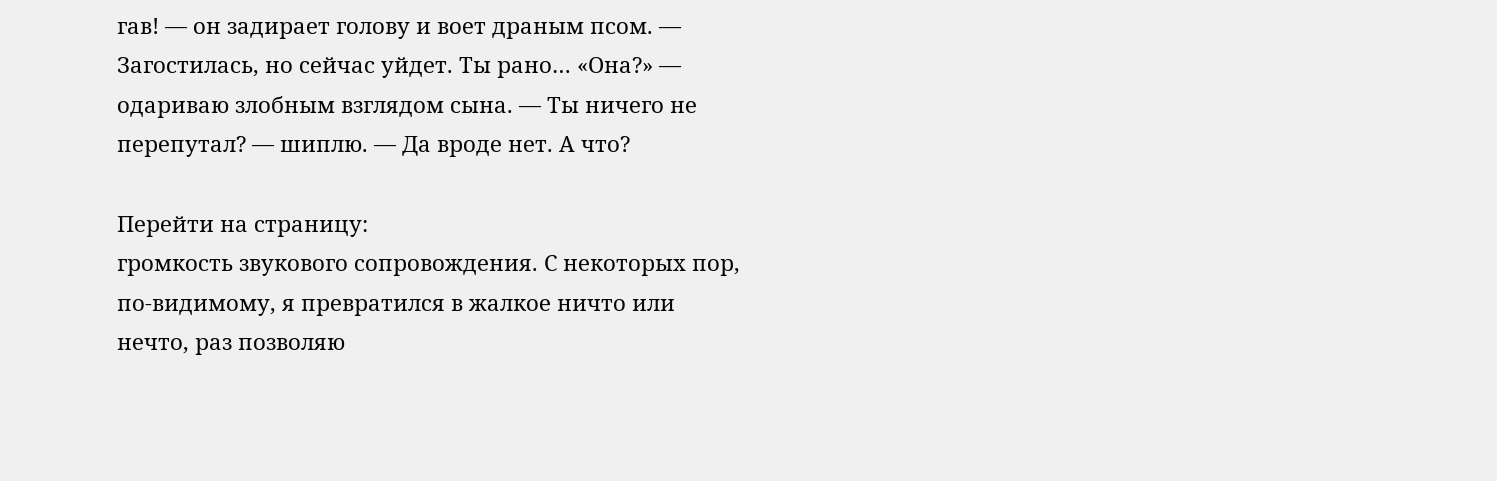гав! — он задирает голову и воет драным псом. — Загостилась, но сейчас уйдет. Ты рано… «Она?» — одариваю злобным взглядом сына. — Ты ничего не перепутал? — шиплю. — Да вроде нет. А что?

Перейти на страницу:
громкость звукового сопровождения. С некоторых пор, по-видимому, я превратился в жалкое ничто или нечто, раз позволяю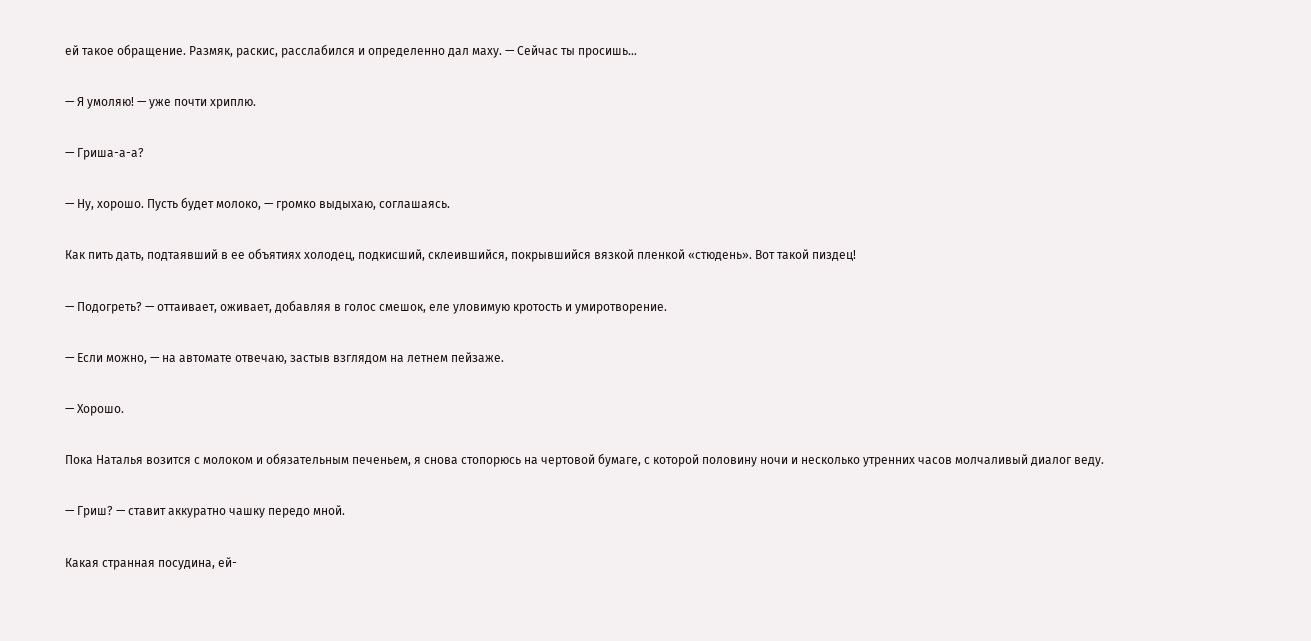ей такое обращение. Размяк, раскис, расслабился и определенно дал маху. — Сейчас ты просишь…

— Я умоляю! — уже почти хриплю.

— Гриша-а-а?

— Ну, хорошо. Пусть будет молоко, — громко выдыхаю, соглашаясь.

Как пить дать, подтаявший в ее объятиях холодец, подкисший, склеившийся, покрывшийся вязкой пленкой «стюдень». Вот такой пиздец!

— Подогреть? — оттаивает, оживает, добавляя в голос смешок, еле уловимую кротость и умиротворение.

— Если можно, — на автомате отвечаю, застыв взглядом на летнем пейзаже.

— Хорошо.

Пока Наталья возится с молоком и обязательным печеньем, я снова стопорюсь на чертовой бумаге, с которой половину ночи и несколько утренних часов молчаливый диалог веду.

— Гриш? — ставит аккуратно чашку передо мной.

Какая странная посудина, ей-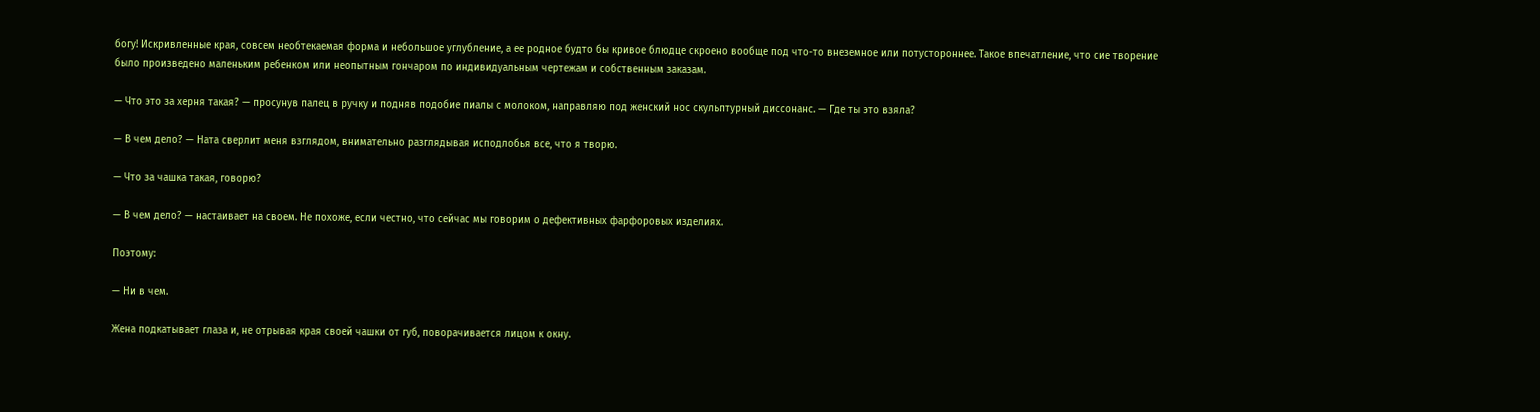богу! Искривленные края, совсем необтекаемая форма и небольшое углубление, а ее родное будто бы кривое блюдце скроено вообще под что-то внеземное или потустороннее. Такое впечатление, что сие творение было произведено маленьким ребенком или неопытным гончаром по индивидуальным чертежам и собственным заказам.

— Что это за херня такая? — просунув палец в ручку и подняв подобие пиалы с молоком, направляю под женский нос скульптурный диссонанс. — Где ты это взяла?

— В чем дело? — Ната сверлит меня взглядом, внимательно разглядывая исподлобья все, что я творю.

— Что за чашка такая, говорю?

— В чем дело? — настаивает на своем. Не похоже, если честно, что сейчас мы говорим о дефективных фарфоровых изделиях.

Поэтому:

— Ни в чем.

Жена подкатывает глаза и, не отрывая края своей чашки от губ, поворачивается лицом к окну.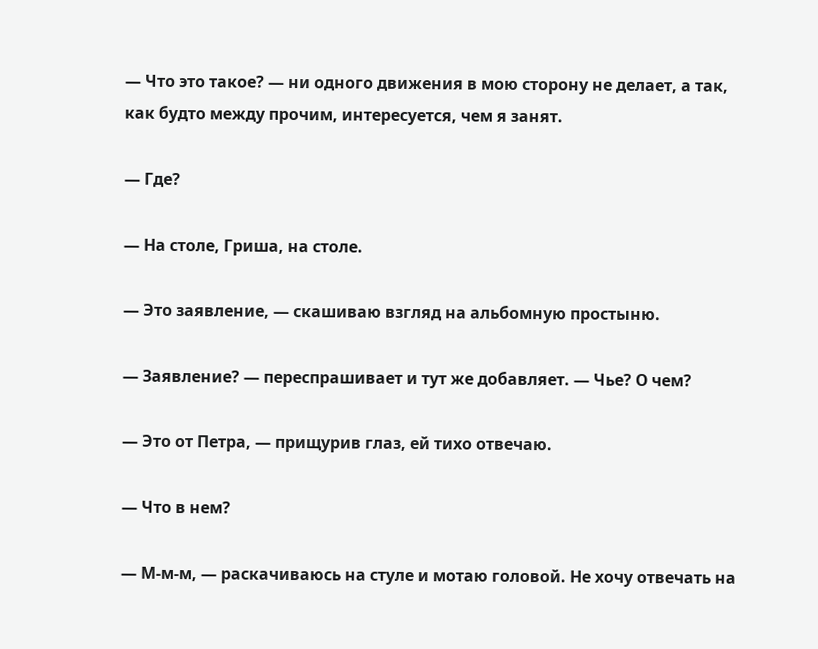— Что это такое? — ни одного движения в мою сторону не делает, а так, как будто между прочим, интересуется, чем я занят.

— Где?

— На столе, Гриша, на столе.

— Это заявление, — скашиваю взгляд на альбомную простыню.

— Заявление? — переспрашивает и тут же добавляет. — Чье? О чем?

— Это от Петра, — прищурив глаз, ей тихо отвечаю.

— Что в нем?

— М-м-м, — раскачиваюсь на стуле и мотаю головой. Не хочу отвечать на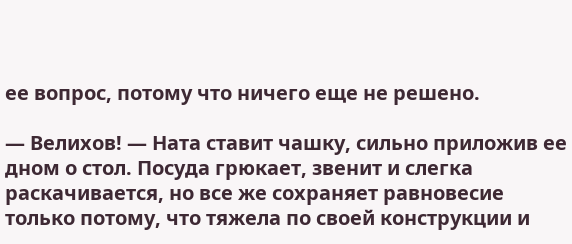ее вопрос, потому что ничего еще не решено.

— Велихов! — Ната ставит чашку, сильно приложив ее дном о стол. Посуда грюкает, звенит и слегка раскачивается, но все же сохраняет равновесие только потому, что тяжела по своей конструкции и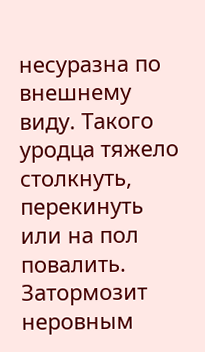несуразна по внешнему виду. Такого уродца тяжело столкнуть, перекинуть или на пол повалить. Затормозит неровным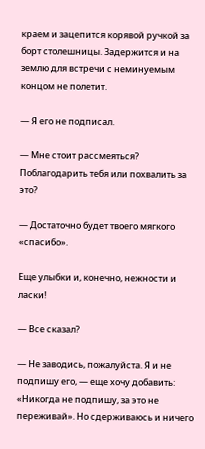краем и зацепится корявой ручкой за борт столешницы. Задержится и на землю для встречи с неминуемым концом не полетит.

— Я его не подписал.

— Мне стоит рассмеяться? Поблагодарить тебя или похвалить за это?

— Достаточно будет твоего мягкого «спасибо».

Еще улыбки и, конечно, нежности и ласки!

— Все сказал?

— Не заводись, пожалуйста. Я и не подпишу его, — еще хочу добавить: «Никогда не подпишу, за это не переживай». Но сдерживаюсь и ничего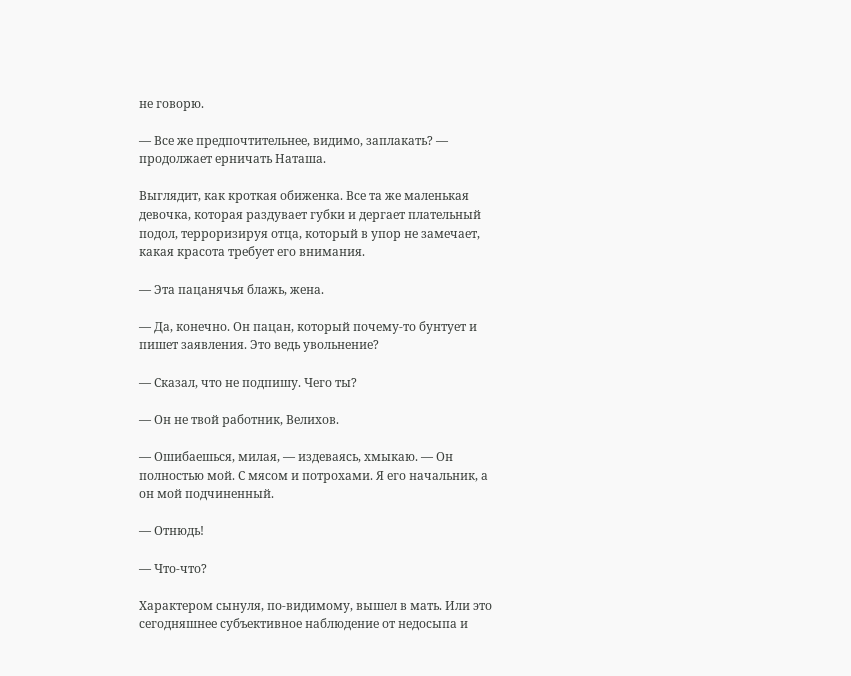не говорю.

— Все же предпочтительнее, видимо, заплакать? — продолжает ерничать Наташа.

Выглядит, как кроткая обиженка. Все та же маленькая девочка, которая раздувает губки и дергает плательный подол, терроризируя отца, который в упор не замечает, какая красота требует его внимания.

— Эта пацанячья блажь, жена.

— Да, конечно. Он пацан, который почему-то бунтует и пишет заявления. Это ведь увольнение?

— Сказал, что не подпишу. Чего ты?

— Он не твой работник, Велихов.

— Ошибаешься, милая, — издеваясь, хмыкаю. — Он полностью мой. С мясом и потрохами. Я его начальник, а он мой подчиненный.

— Отнюдь!

— Что-что?

Характером сынуля, по-видимому, вышел в мать. Или это сегодняшнее субъективное наблюдение от недосыпа и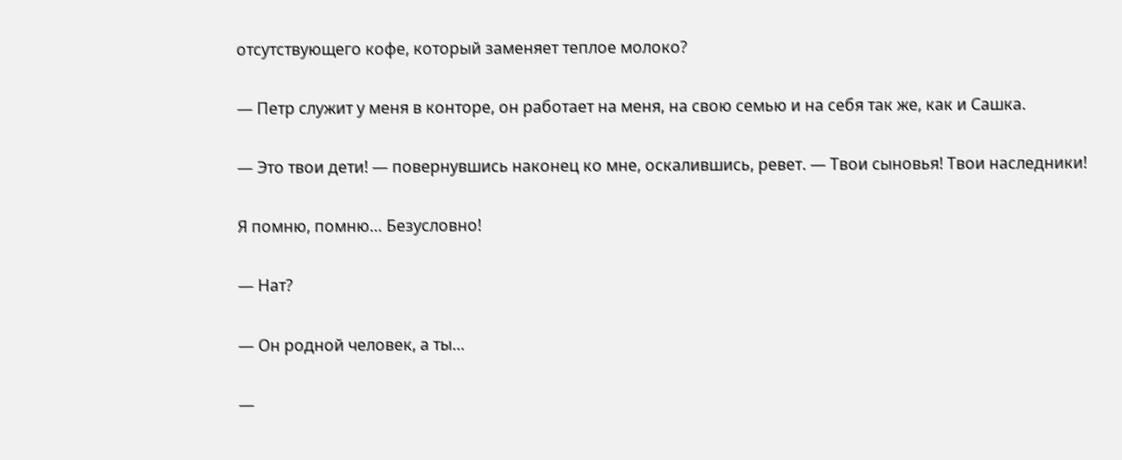отсутствующего кофе, который заменяет теплое молоко?

— Петр служит у меня в конторе, он работает на меня, на свою семью и на себя так же, как и Сашка.

— Это твои дети! — повернувшись наконец ко мне, оскалившись, ревет. — Твои сыновья! Твои наследники!

Я помню, помню… Безусловно!

— Нат?

— Он родной человек, а ты…

—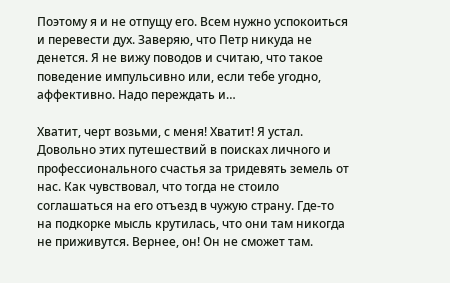Поэтому я и не отпущу его. Всем нужно успокоиться и перевести дух. Заверяю, что Петр никуда не денется. Я не вижу поводов и считаю, что такое поведение импульсивно или, если тебе угодно, аффективно. Надо переждать и…

Хватит, черт возьми, с меня! Хватит! Я устал. Довольно этих путешествий в поисках личного и профессионального счастья за тридевять земель от нас. Как чувствовал, что тогда не стоило соглашаться на его отъезд в чужую страну. Где-то на подкорке мысль крутилась, что они там никогда не приживутся. Вернее, он! Он не сможет там.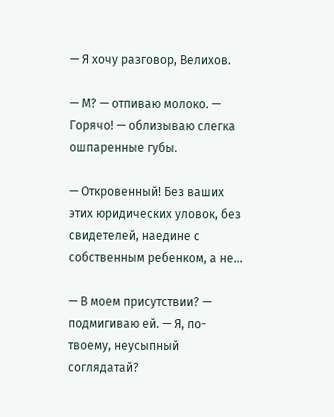— Я хочу разговор, Велихов.

— М? — отпиваю молоко. — Горячо! — облизываю слегка ошпаренные губы.

— Откровенный! Без ваших этих юридических уловок, без свидетелей, наедине с собственным ребенком, а не…

— В моем присутствии? — подмигиваю ей. — Я, по-твоему, неусыпный соглядатай?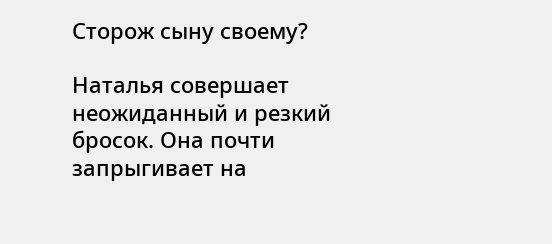Сторож сыну своему?

Наталья совершает неожиданный и резкий бросок. Она почти запрыгивает на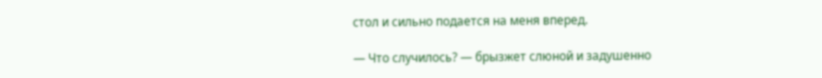стол и сильно подается на меня вперед.

— Что случилось? — брызжет слюной и задушенно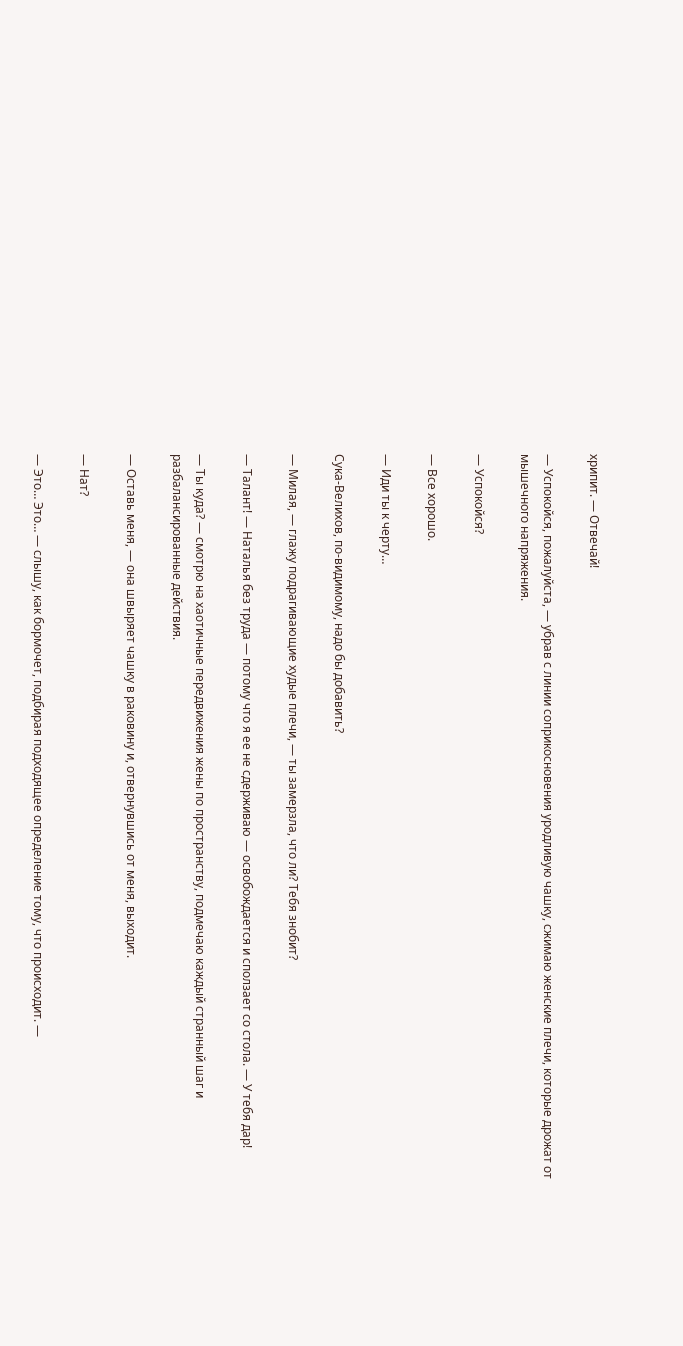хрипит. — Отвечай!

— Успокойся, пожалуйста, — убрав с линии соприкосновения уродливую чашку, сжимаю женские плечи, которые дрожат от мышечного напряжения.

— Успокойся?

— Все хорошо.

— Иди ты к черту…

Сука-Велихов, по-видимому, надо бы добавить?

— Милая, — глажу подрагивающие худые плечи, — ты замерзла, что ли? Тебя знобит?

— Талант! — Наталья без труда — потому что я ее не сдерживаю — освобождается и сползает со стола. — У тебя дар!

— Ты куда? — смотрю на хаотичные передвижения жены по пространству, подмечаю каждый странный шаг и разбалансированные действия.

— Оставь меня, — она швыряет чашку в раковину и, отвернувшись от меня, выходит.

— Нат?

— Это… Это… — слышу, как бормочет, подбирая подходящее определение тому, что происходит. —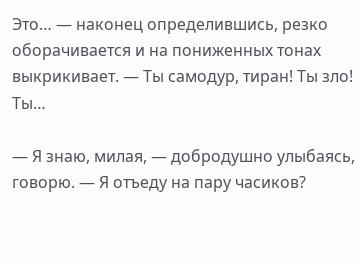Это… — наконец определившись, резко оборачивается и на пониженных тонах выкрикивает. — Ты самодур, тиран! Ты зло! Ты…

— Я знаю, милая, — добродушно улыбаясь, говорю. — Я отъеду на пару часиков?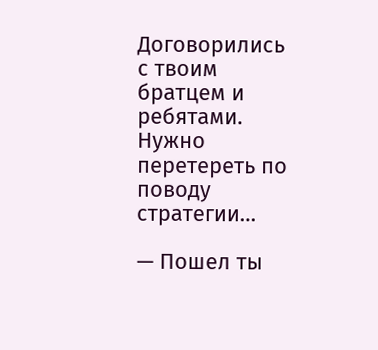Договорились с твоим братцем и ребятами. Нужно перетереть по поводу стратегии…

— Пошел ты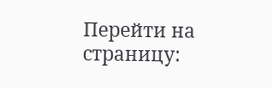Перейти на страницу: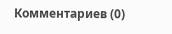Комментариев (0)